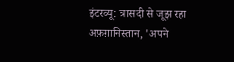इंटरव्यू: त्रासदी से जूझ रहा अफ़ग़ानिस्तान, 'अपने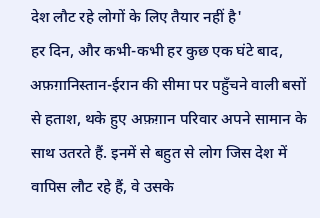देश लौट रहे लोगों के लिए तैयार नहीं है'
हर दिन, और कभी-कभी हर कुछ एक घंटे बाद, अफ़ग़ानिस्तान-ईरान की सीमा पर पहुँचने वाली बसों से हताश, थके हुए अफ़ग़ान परिवार अपने सामान के साथ उतरते हैं. इनमें से बहुत से लोग जिस देश में वापिस लौट रहे हैं, वे उसके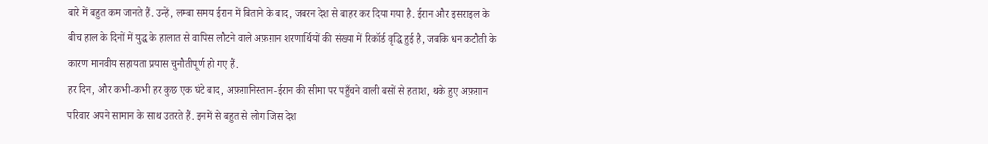बारे में बहुत कम जानते हैं. उन्हें, लम्बा समय ईरान में बिताने के बाद, जबरन देश से बाहर कर दिया गया है. ईरान और इसराइल के बीच हाल के दिनों में युद्ध के हालात से वापिस लौटने वाले अफ़ग़ान शरणार्थियों की संख्या में रिकॉर्ड वृद्धि हुई है, जबकि धन कटौती के कारण मानवीय सहायता प्रयास चुनौतीपूर्ण हो गए हैं.
हर दिन, और कभी-कभी हर कुछ एक घंटे बाद, अफ़ग़ानिस्तान-ईरान की सीमा पर पहुँचने वाली बसों से हताश, थके हुए अफ़ग़ान परिवार अपने सामान के साथ उतरते हैं. इनमें से बहुत से लोग जिस देश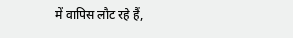में वापिस लौट रहे हैं,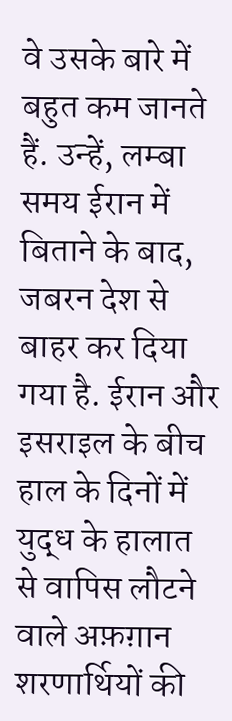वे उसके बारे में बहुत कम जानते हैं. उन्हें, लम्बा समय ईरान में बिताने के बाद, जबरन देश से बाहर कर दिया गया है. ईरान और इसराइल के बीच हाल के दिनों में युद्ध के हालात से वापिस लौटने वाले अफ़ग़ान शरणार्थियों की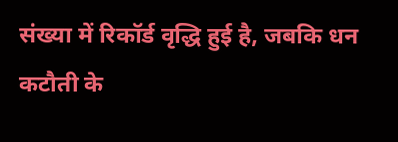संख्या में रिकॉर्ड वृद्धि हुई है, जबकि धन कटौती के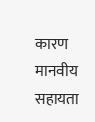कारण मानवीय सहायता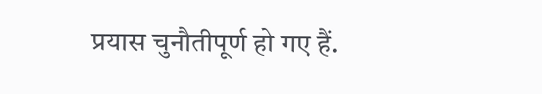प्रयास चुनौतीपूर्ण हो गए हैं.